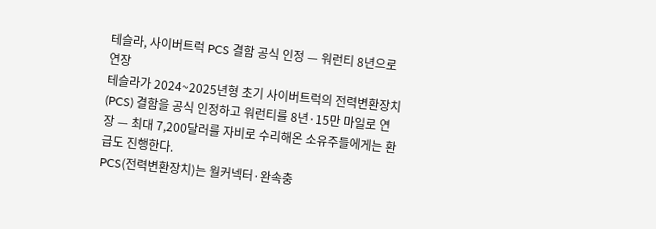테슬라, 사이버트럭 PCS 결함 공식 인정 — 워런티 8년으로 연장
테슬라가 2024~2025년형 초기 사이버트럭의 전력변환장치(PCS) 결함을 공식 인정하고 워런티를 8년·15만 마일로 연장 — 최대 7,200달러를 자비로 수리해온 소유주들에게는 환급도 진행한다.
PCS(전력변환장치)는 월커넥터·완속충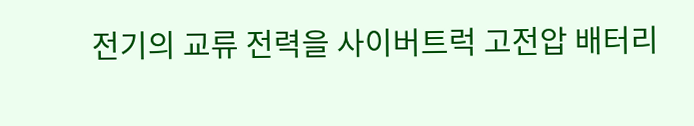전기의 교류 전력을 사이버트럭 고전압 배터리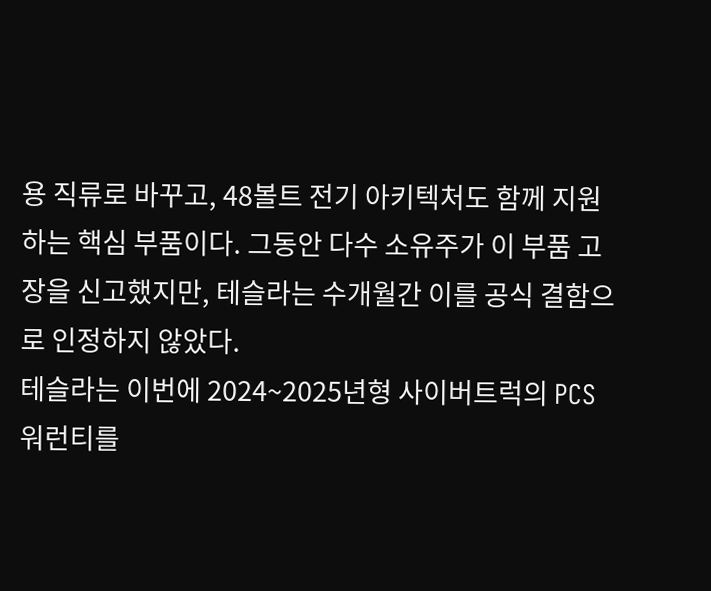용 직류로 바꾸고, 48볼트 전기 아키텍처도 함께 지원하는 핵심 부품이다. 그동안 다수 소유주가 이 부품 고장을 신고했지만, 테슬라는 수개월간 이를 공식 결함으로 인정하지 않았다.
테슬라는 이번에 2024~2025년형 사이버트럭의 PCS 워런티를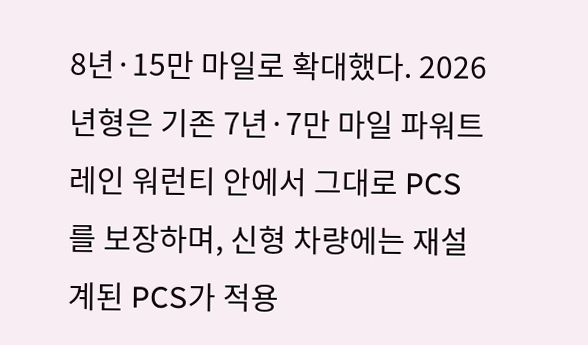8년·15만 마일로 확대했다. 2026년형은 기존 7년·7만 마일 파워트레인 워런티 안에서 그대로 PCS를 보장하며, 신형 차량에는 재설계된 PCS가 적용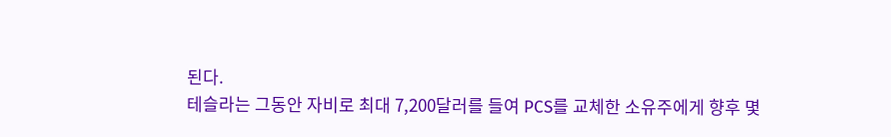된다.
테슬라는 그동안 자비로 최대 7,200달러를 들여 PCS를 교체한 소유주에게 향후 몇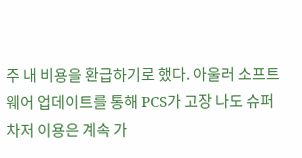주 내 비용을 환급하기로 했다. 아울러 소프트웨어 업데이트를 통해 PCS가 고장 나도 슈퍼차저 이용은 계속 가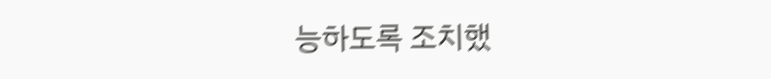능하도록 조치했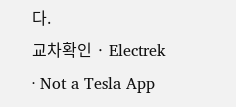다.
교차확인 · Electrek · Not a Tesla App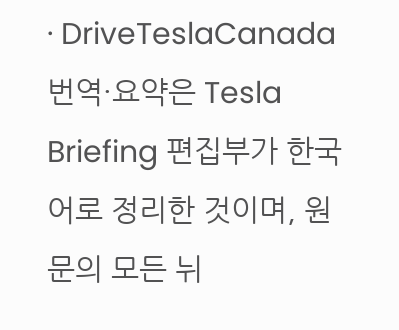· DriveTeslaCanada
번역·요약은 Tesla Briefing 편집부가 한국어로 정리한 것이며, 원문의 모든 뉘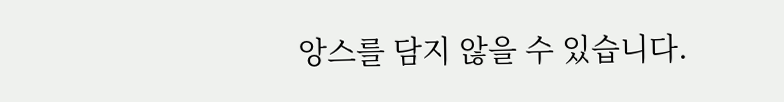앙스를 담지 않을 수 있습니다.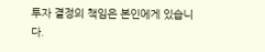투자 결정의 책임은 본인에게 있습니다.